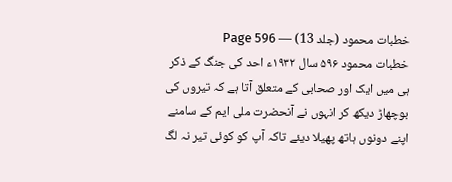خطبات محمود (جلد 13) — Page 596
خطبات محمود ۵۹۶ سال ۱۹۳۲ء احد کی جنگ کے ذکر ہی میں ایک اور صحابی کے متعلق آتا ہے کہ تیروں کی بوچھاڑ دیکھ کر انہوں نے آنحضرت ملی ایم کے سامنے اپنے دونوں ہاتھ پھیلا دیئے تاکہ آپ کو کوئی تیر نہ لگ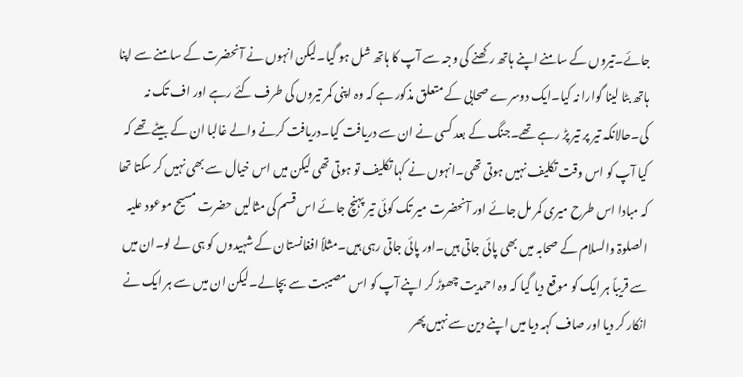جائے۔تیروں کے سامنے اپنے ہاتھ رکھنے کی وجہ سے آپ کا ہاتھ شل ہو گیا۔لیکن انہوں نے آنحضرت کے سامنے سے اپنا ہاتھ بٹا لینا گوارا نہ کیا۔ایک دوسرے صحابی کے متعلق مذکور ہے کہ وہ اپنی کمر تیروں کی طرف کئے رہے اور اف تک نہ کی۔حالانکہ تیر پر تیر پڑ رہے تھے۔جنگ کے بعد کسی نے ان سے دریافت کیا۔دریافت کرنے والے غالبا ان کے بیٹے تھے کہ کیا آپ کو اس وقت تکلیف نہیں ہوتی تھی۔انہوں نے کہا تکلیف تو ہوتی تھی لیکن میں اس خیال سے بھی نہیں کر سکتا تھا کہ مبادا اس طرح میری کمر مل جائے اور آنحضرت میر تک کوئی تیر پہنچ جائے اس قسم کی مثالیں حضرت مسیح موعود علیہ الصلوۃ والسلام کے صحابہ میں بھی پائی جاتی ہیں۔اور پائی جاتی رہی ہیں۔مثلاً افغانستان کے شہیدوں کو ہی لے لو۔ان میں سے قریباً ہر ایک کو موقع دیا گیا کہ وہ احمدیت چھوڑ کر اپنے آپ کو اس مصیبت سے بچالے۔لیکن ان میں سے ہر ایک نے انکار کر دیا اور صاف کہہ دیا میں اپنے دین سے نہیں پھر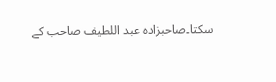سکتا۔صاحبزادہ عبد اللطیف صاحب کے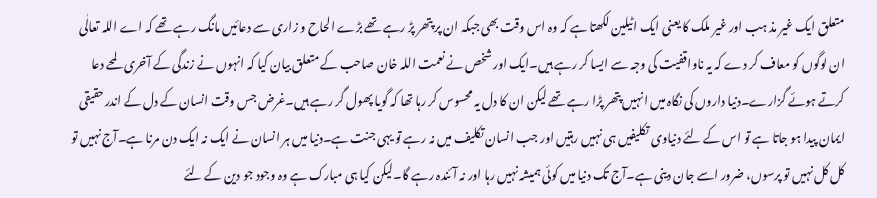متعلق ایک غیر مذ ہب اور غیر ملک کا یعنی ایک اٹیلین لکھتا ہے کہ وہ اس وقت بھی جبکہ ان پر پتھر پڑ رہے تھے بڑے الحاح و زاری سے دعائیں مانگ رہے تھے کہ اے اللہ تعالٰی ان لوگوں کو معاف کر دے کہ یہ ناواقفیت کی وجہ سے ایسا کر رہے ہیں۔ایک اور شخص نے نعمت اللہ خان صاحب کے متعلق بیان کیا کہ انہوں نے زندگی کے آخری لمحے دعا کرتے ہوئے گزارے۔دنیا داروں کی نگاہ میں انہیں پتھر پڑا رہے تھے لیکن ان کا دل یہ محسوس کر رہا تھا کہ گویا پھول گر رہے ہیں۔غرض جس وقت انسان کے دل کے اندر حقیقی ایمان پیدا ہو جاتا ہے تو اس کے لئے دنیاوی تکلیفیں ہی نہیں رہتیں اور جب انسان تکلیف میں نہ رہے تو یہی جنت ہے۔دنیا میں ہر انسان نے ایک نہ ایک دن مرنا ہے۔آج نہیں تو کل کل نہیں تو پرسوں، ضرور اسے جان دینی ہے۔آج تک دنیا میں کوئی ہمیشہ نہیں رہا اور نہ آئندہ رہے گا۔لیکن کیا ہی مبارک ہے وہ وجود جو دین کے لئے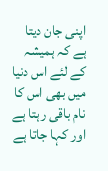اپنی جان دیتا ہے کہ ہمیشہ کے لئے اس دنیا میں بھی اس کا نام باقی رہتا ہے اور کہا جاتا ہے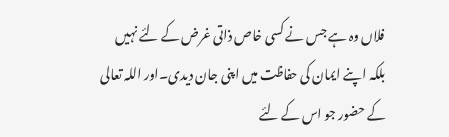فلاں وہ ہے جس نے کسی خاص ذاتی غرض کے لئے نہیں بلکہ اپنے ایمان کی حفاظت میں اپنی جان دیدی۔اور اللہ تعالی کے حضور جو اس کے لئے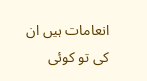انعامات ہیں ان کی تو کوئی